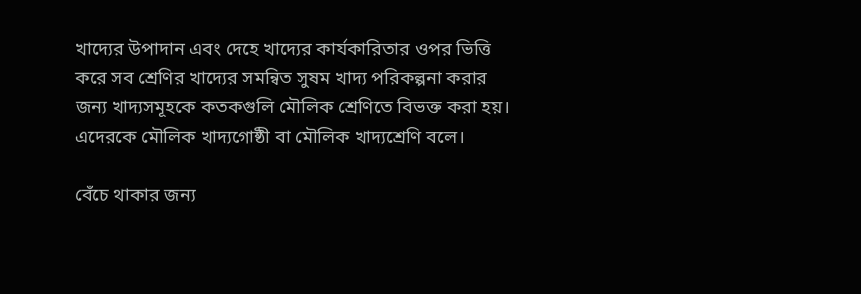খাদ্যের উপাদান এবং দেহে খাদ্যের কার্যকারিতার ওপর ভিত্তি করে সব শ্রেণির খাদ্যের সমন্বিত সুষম খাদ্য পরিকল্পনা করার জন্য খাদ্যসমূহকে কতকগুলি মৌলিক শ্রেণিতে বিভক্ত করা হয়। এদেরকে মৌলিক খাদ্যগোষ্ঠী বা মৌলিক খাদ্যশ্রেণি বলে।

বেঁচে থাকার জন্য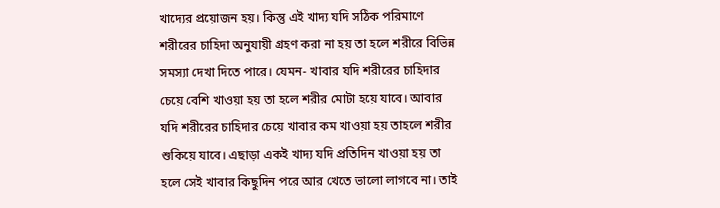খাদ্যের প্রয়োজন হয়। কিন্তু এই খাদ্য যদি সঠিক পরিমাণে শরীরের চাহিদা অনুযায়ী গ্রহণ করা না হয় তা হলে শরীরে বিভিন্ন সমস্যা দেখা দিতে পারে। যেমন- খাবার যদি শরীরের চাহিদার চেয়ে বেশি খাওয়া হয় তা হলে শরীর মোটা হয়ে যাবে। আবার যদি শরীরের চাহিদার চেয়ে খাবার কম খাওয়া হয় তাহলে শরীর শুকিয়ে যাবে। এছাড়া একই খাদ্য যদি প্রতিদিন খাওয়া হয় তা হলে সেই খাবার কিছুদিন পরে আর খেতে ভালো লাগবে না। তাই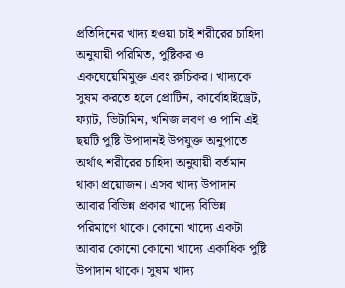প্রতিদিনের খাদ্য হওয়া চাই শরীরের চাহিদা অনুযায়ী পরিমিত, পুষ্টিকর ও একঘেয়েমিমুক্ত এবং রুচিকর। খাদ্যকে সুষম করতে হলে প্রোটিন, কার্বোহাইড্রেট, ফ্যাট, ভিটামিন, খনিজ লবণ ও পানি এই ছয়টি পুষ্টি উপাদানই উপযুক্ত অনুপাতে অর্থাৎ শরীরের চাহিদা অনুযায়ী বর্তমান থাকা প্রয়োজন। এসব খাদ্য উপাদান আবার বিভিন্ন প্রকার খাদ্যে বিভিন্ন পরিমাণে থাকে। কোনো খাদ্যে একটা আবার কোনো কোনো খাদ্যে একাধিক পুষ্টি উপাদান থাকে। সুষম খাদ্য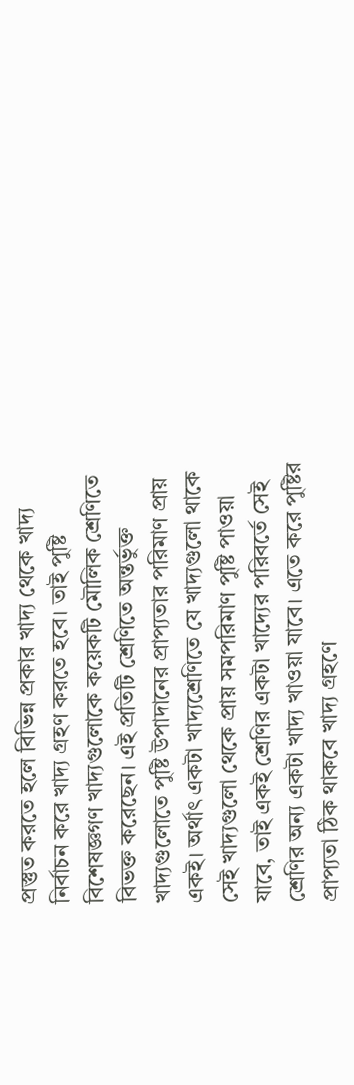প্রস্তুত করতে হলে বিভিন্ন প্রকার খাদ্য থেকে খাদ্য নির্বাচন করে খাদ্য গ্রহণ করতে হবে। তাই পুষ্টি বিশেষজ্ঞগণ খাদ্যগুলোকে কয়েকটি মৌলিক শ্রেণিতে বিভক্ত করেছেন। এই প্রতিটি শ্রেণিতে অন্তর্ভুক্ত খাদ্যগুলোতে পুষ্টি উপাদানের প্রাপ্যতার পরিমাণ প্রায় একই। অর্থাৎ একটা খাদ্যশ্রেণিতে যে খাদ্যগুলো থাকে সেই খাদ্যগুলো থেকে প্রায় সমপরিমাণ পুষ্টি পাওয়া যাবে, তাই একই শ্রেণির একটা খাদ্যের পরিবর্তে সেই শ্রেণির অন্য একটা খাদ্য খাওয়া যাবে। এতে করে পুষ্টির প্রাপ্যতা ঠিক থাকবে খাদ্য গ্রহণে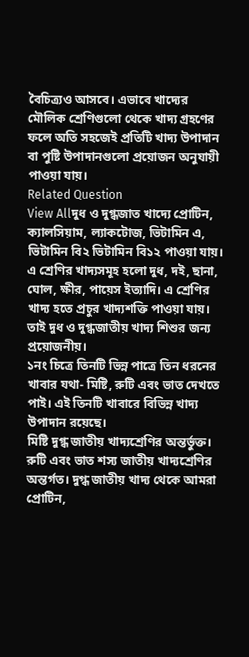বৈচিত্র্যও আসবে। এভাবে খাদ্যের মৌলিক শ্রেণিগুলো থেকে খাদ্য গ্রহণের ফলে অতি সহজেই প্রতিটি খাদ্য উপাদান বা পুষ্টি উপাদানগুলো প্রয়োজন অনুযায়ী পাওয়া যায়।
Related Question
View Allদুধ ও দুগ্ধজাত খাদ্যে প্রোটিন, ক্যালসিয়াম, ল্যাকটোজ, ভিটামিন এ, ভিটামিন বি২ ভিটামিন বি১২ পাওয়া যায়। এ শ্রেণির খাদ্যসমূহ হলো দুধ, দই, ছানা, ঘোল, ক্ষীর, পায়েস ইত্যাদি। এ শ্রেণির খাদ্য হতে প্রচুর খাদ্যশক্তি পাওয়া যায়। তাই দুধ ও দুগ্ধজাতীয় খাদ্য শিশুর জন্য প্রয়োজনীয়।
১নং চিত্রে তিনটি ভিন্ন পাত্রে তিন ধরনের খাবার যথা- মিষ্টি, রুটি এবং ভাত দেখতে পাই। এই তিনটি খাবারে বিভিন্ন খাদ্য উপাদান রয়েছে।
মিষ্টি দুগ্ধ জাতীয় খাদ্যশ্রেণির অন্তর্ভুক্ত। রুটি এবং ভাত শস্য জাতীয় খাদ্যশ্রেণির অন্তর্গত। দুগ্ধ জাতীয় খাদ্য থেকে আমরা প্রোটিন,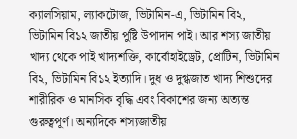ক্যালসিয়াম, ল্যাকটোজ, ভিটামিন-এ, ভিটামিন বি২, ভিটামিন বি১২ জাতীয় পুষ্টি উপাদান পাই। আর শস্য জাতীয় খাদ্য থেকে পাই খাদ্যশক্তি, কার্বোহাইড্রেট, প্রোটিন, ভিটামিন বি২, ভিটামিন বি১২ ইত্যাদি। দুধ ও দুগ্ধজাত খাদ্য শিশুদের শারীরিক ও মানসিক বৃদ্ধি এবং বিকাশের জন্য অত্যন্ত গুরুত্বপূর্ণ। অন্যদিকে শস্যজাতীয়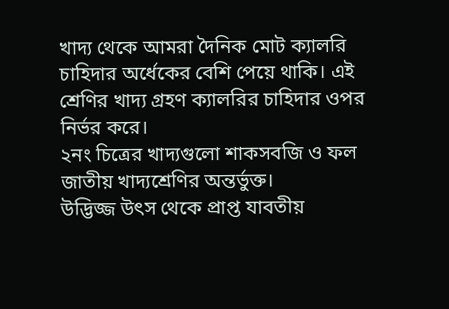খাদ্য থেকে আমরা দৈনিক মোট ক্যালরি চাহিদার অর্ধেকের বেশি পেয়ে থাকি। এই শ্রেণির খাদ্য গ্রহণ ক্যালরির চাহিদার ওপর নির্ভর করে।
২নং চিত্রের খাদ্যগুলো শাকসবজি ও ফল জাতীয় খাদ্যশ্রেণির অন্তর্ভুক্ত।
উদ্ভিজ্জ উৎস থেকে প্রাপ্ত যাবতীয়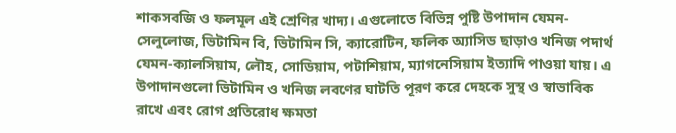শাকসবজি ও ফলমূল এই শ্রেণির খাদ্য। এগুলোতে বিভিন্ন পুষ্টি উপাদান যেমন- সেলুলোজ, ভিটামিন বি, ভিটামিন সি, ক্যারোটিন, ফলিক অ্যাসিড ছাড়াও খনিজ পদার্থ যেমন-ক্যালসিয়াম, লৌহ, সোডিয়াম, পটাশিয়াম, ম্যাগনেসিয়াম ইত্যাদি পাওয়া যায়। এ উপাদানগুলো ভিটামিন ও খনিজ লবণের ঘাটতি পূরণ করে দেহকে সুস্থ ও স্বাভাবিক রাখে এবং রোগ প্রতিরোধ ক্ষমতা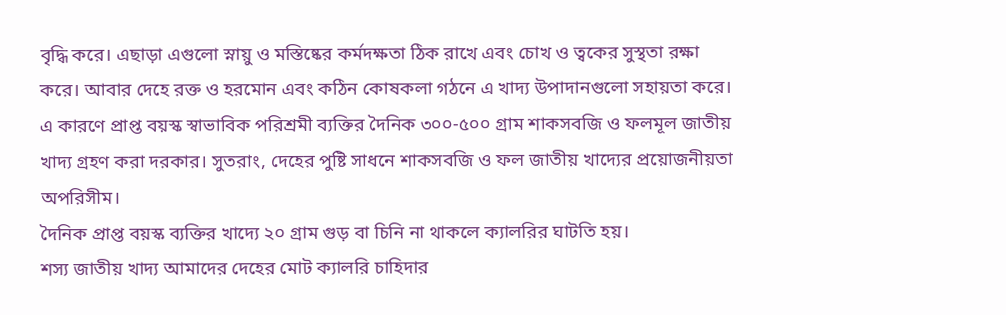বৃদ্ধি করে। এছাড়া এগুলো স্নায়ু ও মস্তিষ্কের কর্মদক্ষতা ঠিক রাখে এবং চোখ ও ত্বকের সুস্থতা রক্ষা করে। আবার দেহে রক্ত ও হরমোন এবং কঠিন কোষকলা গঠনে এ খাদ্য উপাদানগুলো সহায়তা করে। এ কারণে প্রাপ্ত বয়স্ক স্বাভাবিক পরিশ্রমী ব্যক্তির দৈনিক ৩০০-৫০০ গ্রাম শাকসবজি ও ফলমূল জাতীয় খাদ্য গ্রহণ করা দরকার। সুতরাং, দেহের পুষ্টি সাধনে শাকসবজি ও ফল জাতীয় খাদ্যের প্রয়োজনীয়তা অপরিসীম।
দৈনিক প্রাপ্ত বয়স্ক ব্যক্তির খাদ্যে ২০ গ্রাম গুড় বা চিনি না থাকলে ক্যালরির ঘাটতি হয়।
শস্য জাতীয় খাদ্য আমাদের দেহের মোট ক্যালরি চাহিদার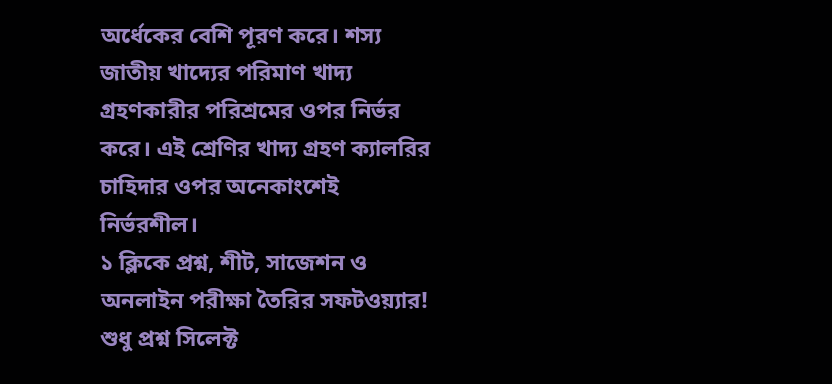অর্ধেকের বেশি পূরণ করে। শস্য জাতীয় খাদ্যের পরিমাণ খাদ্য গ্রহণকারীর পরিশ্রমের ওপর নির্ভর করে। এই শ্রেণির খাদ্য গ্রহণ ক্যালরির চাহিদার ওপর অনেকাংশেই নির্ভরশীল।
১ ক্লিকে প্রশ্ন, শীট, সাজেশন ও
অনলাইন পরীক্ষা তৈরির সফটওয়্যার!
শুধু প্রশ্ন সিলেক্ট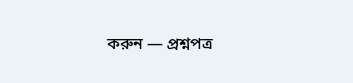করুন — প্রশ্নপত্র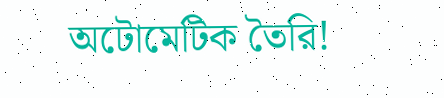অটোমেটিক তৈরি!